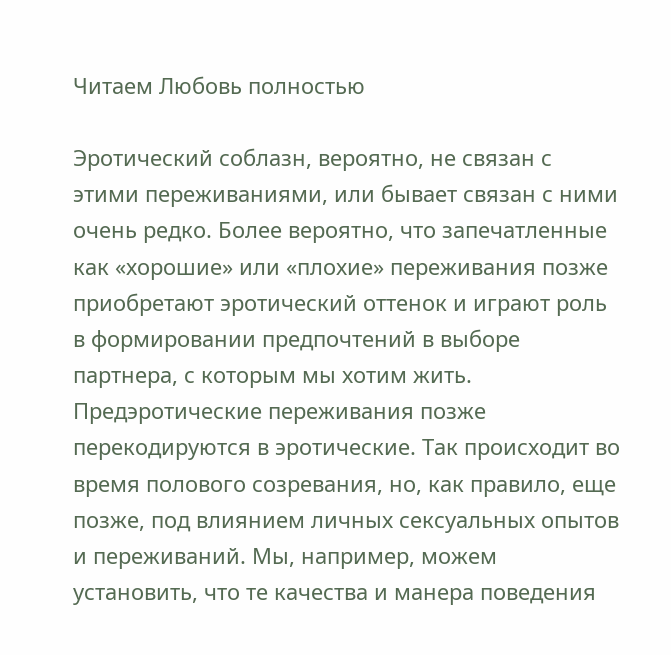Читаем Любовь полностью

Эротический соблазн, вероятно, не связан с этими переживаниями, или бывает связан с ними очень редко. Более вероятно, что запечатленные как «хорошие» или «плохие» переживания позже приобретают эротический оттенок и играют роль в формировании предпочтений в выборе партнера, с которым мы хотим жить. Предэротические переживания позже перекодируются в эротические. Так происходит во время полового созревания, но, как правило, еще позже, под влиянием личных сексуальных опытов и переживаний. Мы, например, можем установить, что те качества и манера поведения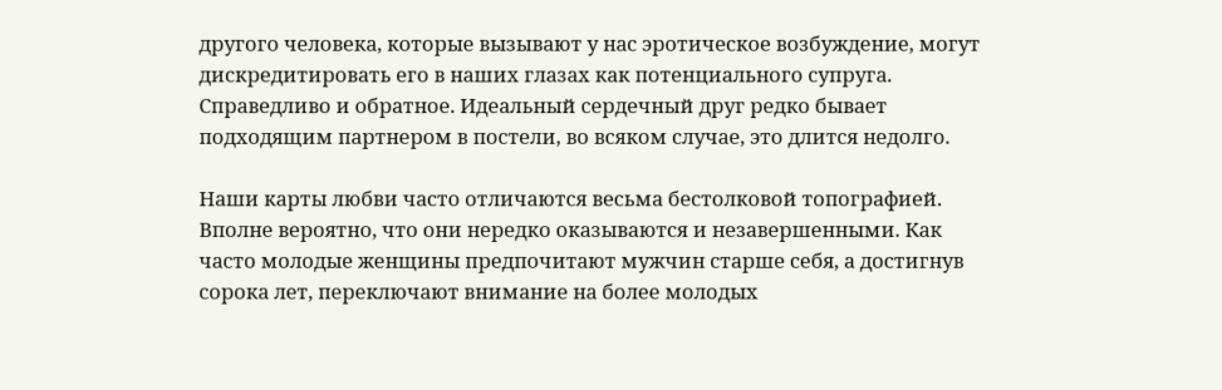другого человека, которые вызывают у нас эротическое возбуждение, могут дискредитировать его в наших глазах как потенциального супруга. Справедливо и обратное. Идеальный сердечный друг редко бывает подходящим партнером в постели, во всяком случае, это длится недолго.

Наши карты любви часто отличаются весьма бестолковой топографией. Вполне вероятно, что они нередко оказываются и незавершенными. Как часто молодые женщины предпочитают мужчин старше себя, а достигнув сорока лет, переключают внимание на более молодых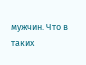мужчин. Что в таких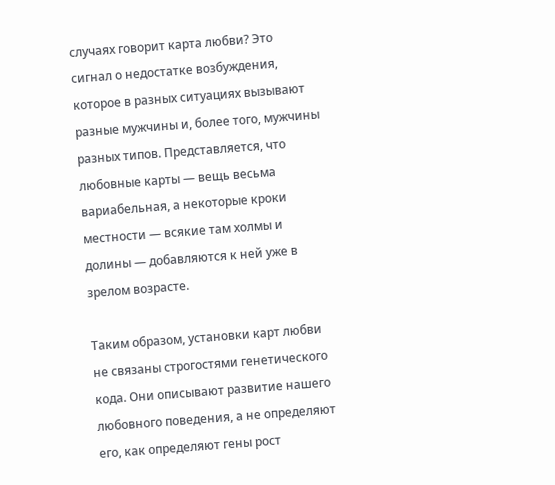случаях говорит карта любви? Это сигнал о недостатке возбуждения, которое в разных ситуациях вызывают разные мужчины и, более того, мужчины разных типов. Представляется, что любовные карты — вещь весьма вариабельная, а некоторые кроки местности — всякие там холмы и долины — добавляются к ней уже в зрелом возрасте.

Таким образом, установки карт любви не связаны строгостями генетического кода. Они описывают развитие нашего любовного поведения, а не определяют его, как определяют гены рост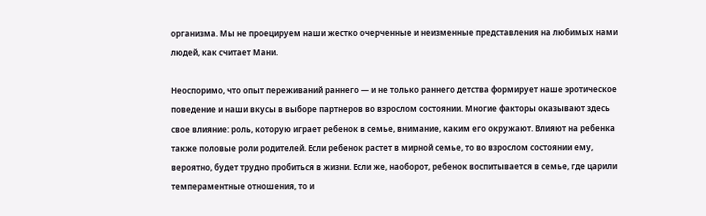организма. Мы не проецируем наши жестко очерченные и неизменные представления на любимых нами людей, как считает Мани.

Неоспоримо, что опыт переживаний раннего — и не только раннего детства формирует наше эротическое поведение и наши вкусы в выборе партнеров во взрослом состоянии. Многие факторы оказывают здесь свое влияние: роль, которую играет ребенок в семье, внимание, каким его окружают. Влияют на ребенка также половые роли родителей. Если ребенок растет в мирной семье, то во взрослом состоянии ему, вероятно, будет трудно пробиться в жизни. Если же, наоборот, ребенок воспитывается в семье, где царили темпераментные отношения, то и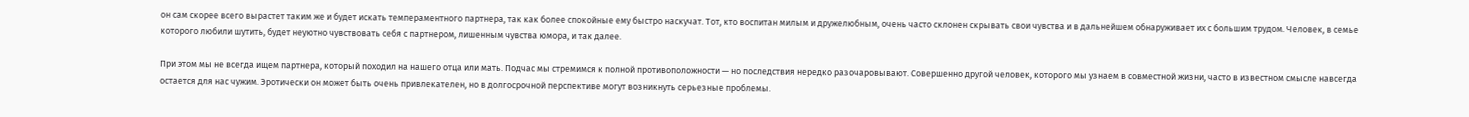он сам скорее всего вырастет таким же и будет искать темпераментного партнера, так как более спокойные ему быстро наскучат. Тот, кто воспитан милым и дружелюбным, очень часто склонен скрывать свои чувства и в дальнейшем обнаруживает их с большим трудом. Человек, в семье которого любили шутить, будет неуютно чувствовать себя с партнером, лишенным чувства юмора, и так далее.

При этом мы не всегда ищем партнера, который походил на нашего отца или мать. Подчас мы стремимся к полной противоположности — но последствия нередко разочаровывают. Совершенно другой человек, которого мы узнаем в совместной жизни, часто в известном смысле навсегда остается для нас чужим. Эротически он может быть очень привлекателен, но в долгосрочной перспективе могут возникнуть серьезные проблемы.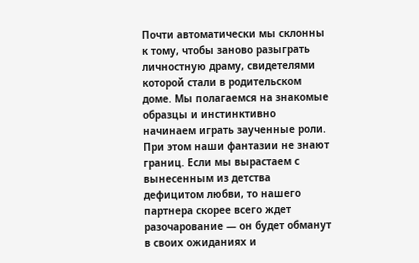Почти автоматически мы склонны к тому, чтобы заново разыграть личностную драму, свидетелями которой стали в родительском доме. Мы полагаемся на знакомые образцы и инстинктивно начинаем играть заученные роли. При этом наши фантазии не знают границ. Если мы вырастаем с вынесенным из детства дефицитом любви, то нашего партнера скорее всего ждет разочарование — он будет обманут в своих ожиданиях и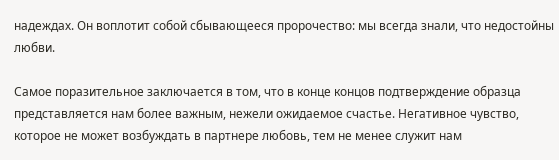надеждах. Он воплотит собой сбывающееся пророчество: мы всегда знали, что недостойны любви.

Самое поразительное заключается в том, что в конце концов подтверждение образца представляется нам более важным, нежели ожидаемое счастье. Негативное чувство, которое не может возбуждать в партнере любовь, тем не менее служит нам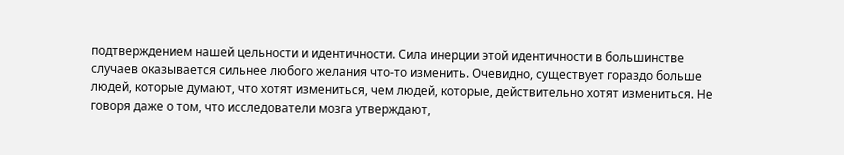подтверждением нашей цельности и идентичности. Сила инерции этой идентичности в большинстве случаев оказывается сильнее любого желания что-то изменить. Очевидно, существует гораздо больше людей, которые думают, что хотят измениться, чем людей, которые, действительно хотят измениться. Не говоря даже о том, что исследователи мозга утверждают,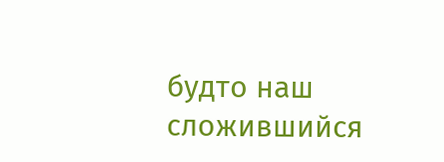будто наш сложившийся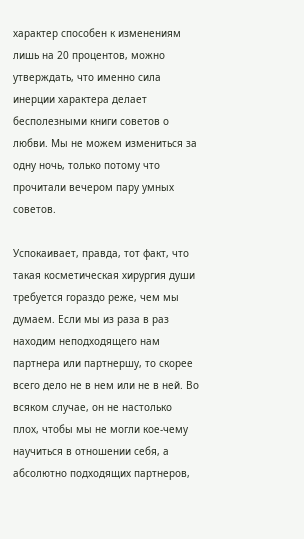характер способен к изменениям лишь на 20 процентов, можно утверждать, что именно сила инерции характера делает бесполезными книги советов о любви. Мы не можем измениться за одну ночь, только потому что прочитали вечером пару умных советов.

Успокаивает, правда, тот факт, что такая косметическая хирургия души требуется гораздо реже, чем мы думаем. Если мы из раза в раз находим неподходящего нам партнера или партнершу, то скорее всего дело не в нем или не в ней. Во всяком случае, он не настолько плох, чтобы мы не могли кое-чему научиться в отношении себя, а абсолютно подходящих партнеров,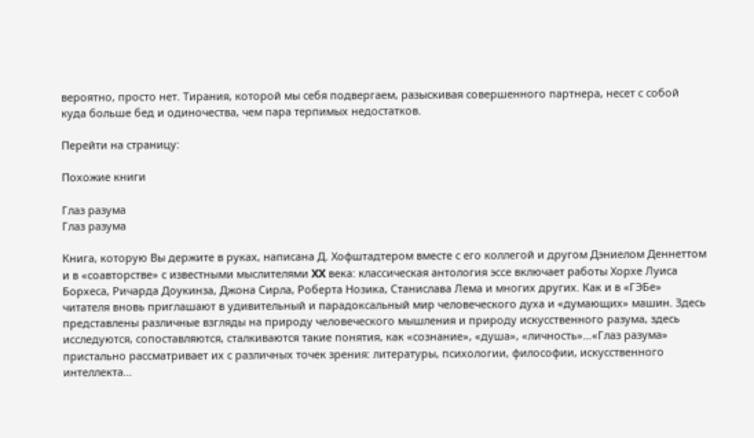вероятно, просто нет. Тирания, которой мы себя подвергаем, разыскивая совершенного партнера, несет с собой куда больше бед и одиночества, чем пара терпимых недостатков.

Перейти на страницу:

Похожие книги

Глаз разума
Глаз разума

Книга, которую Вы держите в руках, написана Д. Хофштадтером вместе с его коллегой и другом Дэниелом Деннеттом и в «соавторстве» с известными мыслителями XX века: классическая антология эссе включает работы Хорхе Луиса Борхеса, Ричарда Доукинза, Джона Сирла, Роберта Нозика, Станислава Лема и многих других. Как и в «ГЭБе» читателя вновь приглашают в удивительный и парадоксальный мир человеческого духа и «думающих» машин. Здесь представлены различные взгляды на природу человеческого мышления и природу искусственного разума, здесь исследуются, сопоставляются, сталкиваются такие понятия, как «сознание», «душа», «личность»…«Глаз разума» пристально рассматривает их с различных точек зрения: литературы, психологии, философии, искусственного интеллекта…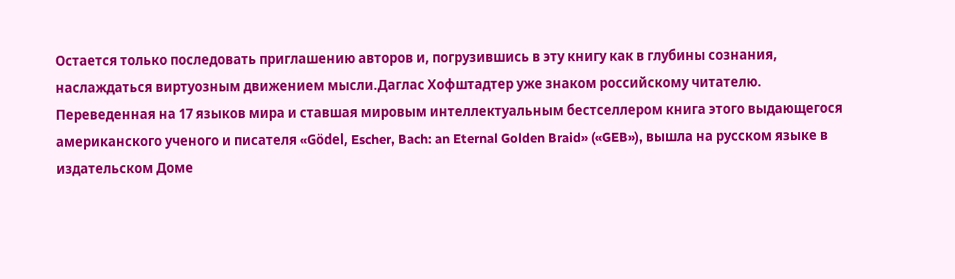Остается только последовать приглашению авторов и, погрузившись в эту книгу как в глубины сознания, наслаждаться виртуозным движением мысли.Даглас Хофштадтер уже знаком российскому читателю. Переведенная на 17 языков мира и ставшая мировым интеллектуальным бестселлером книга этого выдающегося американского ученого и писателя «Gödel, Escher, Bach: an Eternal Golden Braid» («GEB»), вышла на русском языке в издательском Доме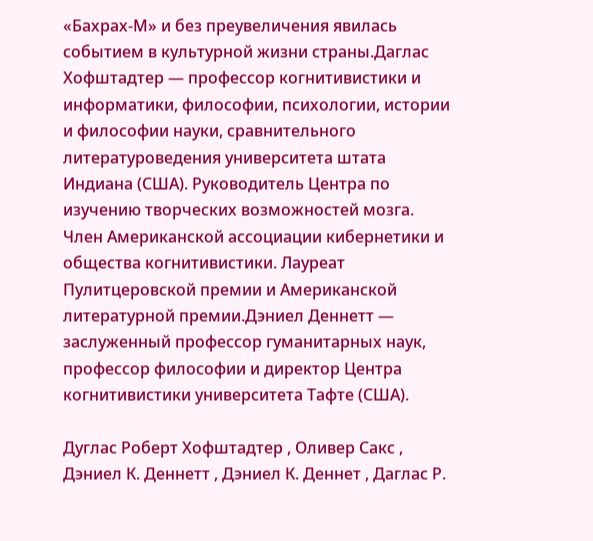«Бахрах-М» и без преувеличения явилась событием в культурной жизни страны.Даглас Хофштадтер — профессор когнитивистики и информатики, философии, психологии, истории и философии науки, сравнительного литературоведения университета штата Индиана (США). Руководитель Центра по изучению творческих возможностей мозга. Член Американской ассоциации кибернетики и общества когнитивистики. Лауреат Пулитцеровской премии и Американской литературной премии.Дэниел Деннетт — заслуженный профессор гуманитарных наук, профессор философии и директор Центра когнитивистики университета Тафте (США).

Дуглас Роберт Хофштадтер , Оливер Сакс , Дэниел К. Деннетт , Дэниел К. Деннет , Даглас Р.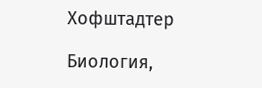Хофштадтер

Биология,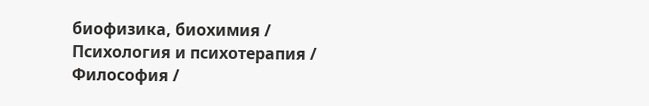биофизика, биохимия / Психология и психотерапия / Философия /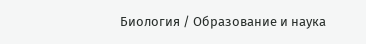Биология / Образование и наука